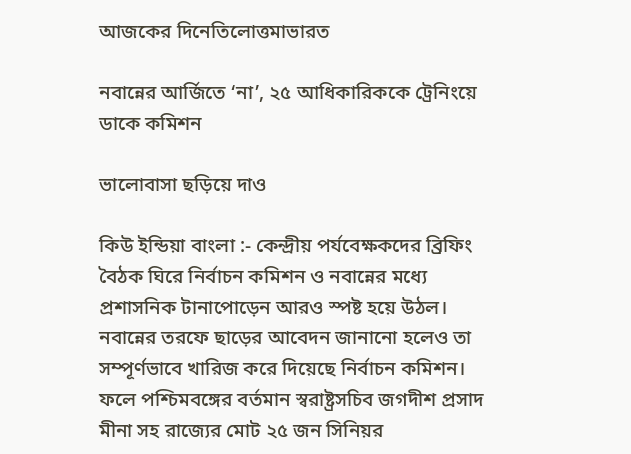আজকের দিনেতিলোত্তমাভারত

নবান্নের আর্জিতে ‘না’, ২৫ আধিকারিককে ট্রেনিংয়ে ডাকে কমিশন

ভালোবাসা ছড়িয়ে দাও

কিউ ইন্ডিয়া বাংলা :- কেন্দ্রীয় পর্যবেক্ষকদের ব্রিফিং বৈঠক ঘিরে নির্বাচন কমিশন ও নবান্নের মধ্যে প্রশাসনিক টানাপোড়েন আরও স্পষ্ট হয়ে উঠল। নবান্নের তরফে ছাড়ের আবেদন জানানো হলেও তা সম্পূর্ণভাবে খারিজ করে দিয়েছে নির্বাচন কমিশন। ফলে পশ্চিমবঙ্গের বর্তমান স্বরাষ্ট্রসচিব জগদীশ প্রসাদ মীনা সহ রাজ্যের মোট ২৫ জন সিনিয়র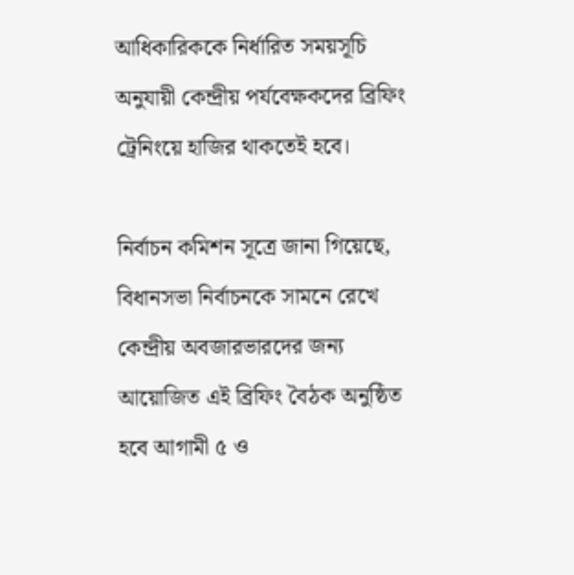আধিকারিককে নির্ধারিত সময়সূচি অনুযায়ী কেন্দ্রীয় পর্যবেক্ষকদের ব্রিফিং ট্রেনিংয়ে হাজির থাকতেই হবে।

নির্বাচন কমিশন সূত্রে জানা গিয়েছে, বিধানসভা নির্বাচনকে সামনে রেখে কেন্দ্রীয় অবজারভারদের জন্য আয়োজিত এই ব্রিফিং বৈঠক অনুষ্ঠিত হবে আগামী ৫ ও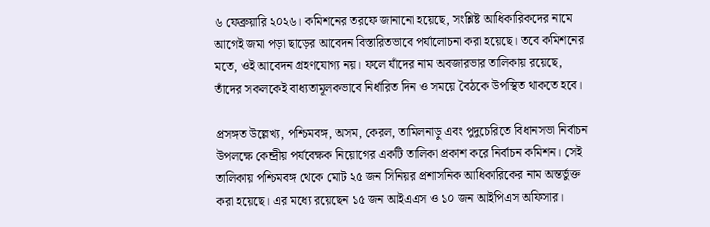৬ ফেব্রুয়ারি ২০২৬। কমিশনের তরফে জানানো হয়েছে, সংশ্লিষ্ট আধিকারিকদের নামে আগেই জমা পড়া ছাড়ের আবেদন বিস্তারিতভাবে পর্যালোচনা করা হয়েছে। তবে কমিশনের মতে, ওই আবেদন গ্রহণযোগ্য নয়। ফলে যাঁদের নাম অবজারভার তালিকায় রয়েছে, তাঁদের সকলকেই বাধ্যতামূলকভাবে নির্ধারিত দিন ও সময়ে বৈঠকে উপস্থিত থাকতে হবে।

প্রসঙ্গত উল্লেখ্য, পশ্চিমবঙ্গ, অসম, কেরল, তামিলনাড়ু এবং পুদুচেরিতে বিধানসভা নির্বাচন উপলক্ষে কেন্দ্রীয় পর্যবেক্ষক নিয়োগের একটি তালিকা প্রকাশ করে নির্বাচন কমিশন। সেই তালিকায় পশ্চিমবঙ্গ থেকে মোট ২৫ জন সিনিয়র প্রশাসনিক আধিকারিকের নাম অন্তর্ভুক্ত করা হয়েছে। এর মধ্যে রয়েছেন ১৫ জন আইএএস ও ১০ জন আইপিএস অফিসার।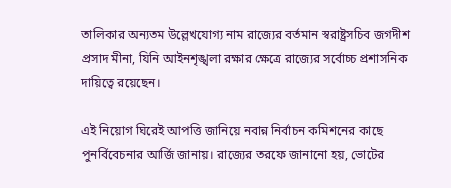তালিকার অন্যতম উল্লেখযোগ্য নাম রাজ্যের বর্তমান স্বরাষ্ট্রসচিব জগদীশ প্রসাদ মীনা, যিনি আইনশৃঙ্খলা রক্ষার ক্ষেত্রে রাজ্যের সর্বোচ্চ প্রশাসনিক দায়িত্বে রয়েছেন।

এই নিয়োগ ঘিরেই আপত্তি জানিয়ে নবান্ন নির্বাচন কমিশনের কাছে পুনর্বিবেচনার আর্জি জানায়। রাজ্যের তরফে জানানো হয়, ভোটের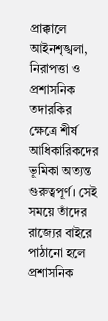প্রাক্কালে আইনশৃঙ্খলা, নিরাপত্তা ও প্রশাসনিক তদারকির ক্ষেত্রে শীর্ষ আধিকারিকদের ভূমিকা অত্যন্ত গুরুত্বপূর্ণ। সেই সময়ে তাঁদের রাজ্যের বাইরে পাঠানো হলে প্রশাসনিক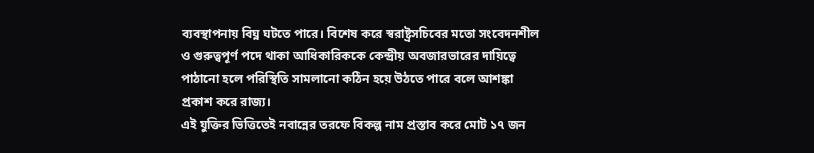ব্যবস্থাপনায় বিঘ্ন ঘটতে পারে। বিশেষ করে স্বরাষ্ট্রসচিবের মতো সংবেদনশীল ও গুরুত্বপূর্ণ পদে থাকা আধিকারিককে কেন্দ্রীয় অবজারভারের দায়িত্বে পাঠানো হলে পরিস্থিতি সামলানো কঠিন হয়ে উঠতে পারে বলে আশঙ্কা প্রকাশ করে রাজ্য।
এই যুক্তির ভিত্তিতেই নবান্নের তরফে বিকল্প নাম প্রস্তাব করে মোট ১৭ জন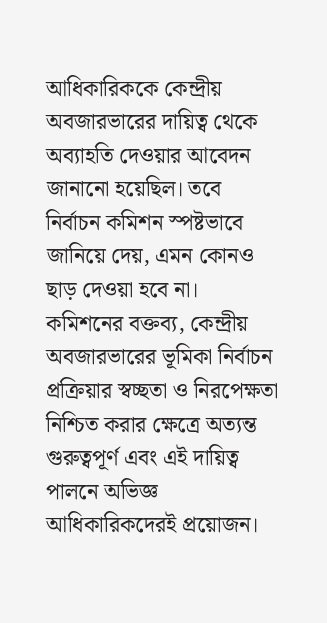আধিকারিককে কেন্দ্রীয় অবজারভারের দায়িত্ব থেকে অব্যাহতি দেওয়ার আবেদন জানানো হয়েছিল। তবে নির্বাচন কমিশন স্পষ্টভাবে জানিয়ে দেয়, এমন কোনও ছাড় দেওয়া হবে না। কমিশনের বক্তব্য, কেন্দ্রীয় অবজারভারের ভূমিকা নির্বাচন প্রক্রিয়ার স্বচ্ছতা ও নিরপেক্ষতা নিশ্চিত করার ক্ষেত্রে অত্যন্ত গুরুত্বপূর্ণ এবং এই দায়িত্ব পালনে অভিজ্ঞ আধিকারিকদেরই প্রয়োজন।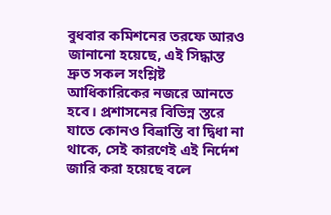বুধবার কমিশনের তরফে আরও জানানো হয়েছে, এই সিদ্ধান্ত দ্রুত সকল সংশ্লিষ্ট আধিকারিকের নজরে আনতে হবে। প্রশাসনের বিভিন্ন স্তরে যাতে কোনও বিভ্রান্তি বা দ্বিধা না থাকে, সেই কারণেই এই নির্দেশ জারি করা হয়েছে বলে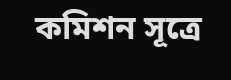কমিশন সূত্রে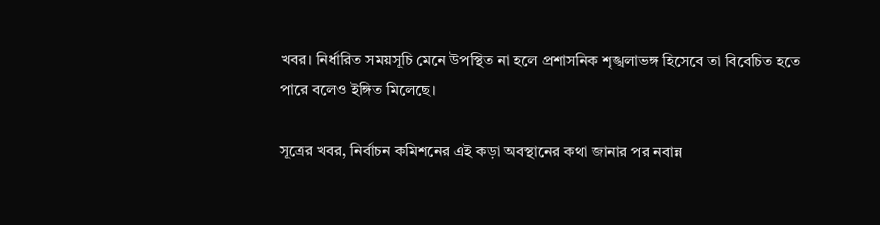খবর। নির্ধারিত সময়সূচি মেনে উপস্থিত না হলে প্রশাসনিক শৃঙ্খলাভঙ্গ হিসেবে তা বিবেচিত হতে পারে বলেও ইঙ্গিত মিলেছে।

সূত্রের খবর, নির্বাচন কমিশনের এই কড়া অবস্থানের কথা জানার পর নবান্ন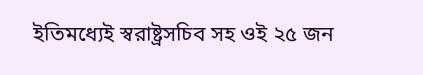ইতিমধ্যেই স্বরাষ্ট্রসচিব সহ ওই ২৫ জন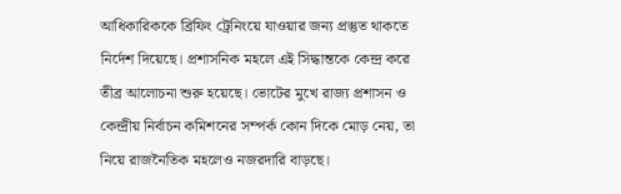আধিকারিককে ব্রিফিং ট্রেনিংয়ে যাওয়ার জন্য প্রস্তুত থাকতে নির্দেশ দিয়েছে। প্রশাসনিক মহলে এই সিদ্ধান্তকে কেন্দ্র করে তীব্র আলোচনা শুরু হয়েছে। ভোটের মুখে রাজ্য প্রশাসন ও কেন্দ্রীয় নির্বাচন কমিশনের সম্পর্ক কোন দিকে মোড় নেয়, তা নিয়ে রাজনৈতিক মহলেও নজরদারি বাড়ছে।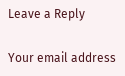Leave a Reply

Your email address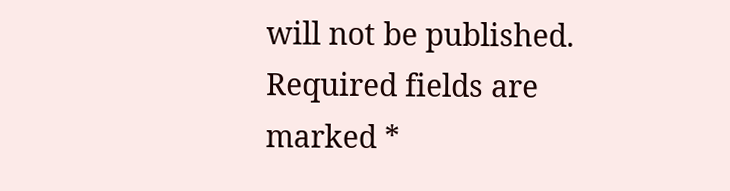will not be published. Required fields are marked *